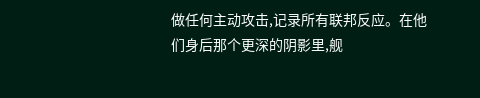做任何主动攻击,记录所有联邦反应。在他们身后那个更深的阴影里,舰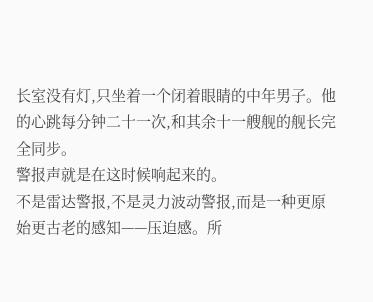长室没有灯,只坐着一个闭着眼睛的中年男子。他的心跳每分钟二十一次,和其余十一艘舰的舰长完全同步。
警报声就是在这时候响起来的。
不是雷达警报,不是灵力波动警报,而是一种更原始更古老的感知——压迫感。所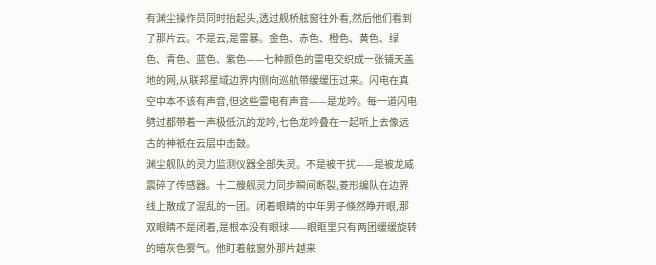有渊尘操作员同时抬起头,透过舰桥舷窗往外看,然后他们看到了那片云。不是云,是雷暴。金色、赤色、橙色、黄色、绿色、青色、蓝色、紫色——七种颜色的雷电交织成一张铺天盖地的网,从联邦星域边界内侧向巡航带缓缓压过来。闪电在真空中本不该有声音,但这些雷电有声音——是龙吟。每一道闪电劈过都带着一声极低沉的龙吟,七色龙吟叠在一起听上去像远古的神祇在云层中击鼓。
渊尘舰队的灵力监测仪器全部失灵。不是被干扰——是被龙威震碎了传感器。十二艘舰灵力同步瞬间断裂,菱形编队在边界线上散成了混乱的一团。闭着眼睛的中年男子倏然睁开眼,那双眼睛不是闭着,是根本没有眼球——眼眶里只有两团缓缓旋转的暗灰色雾气。他盯着舷窗外那片越来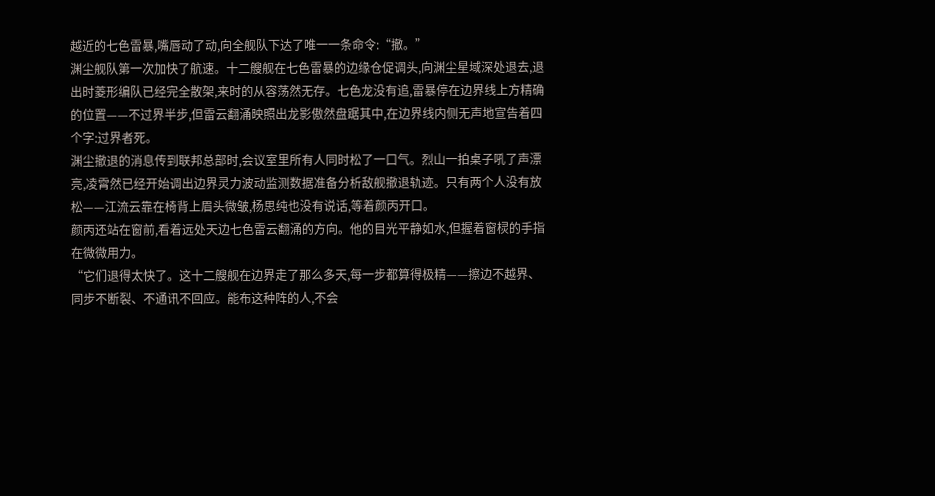越近的七色雷暴,嘴唇动了动,向全舰队下达了唯一一条命令:“撤。”
渊尘舰队第一次加快了航速。十二艘舰在七色雷暴的边缘仓促调头,向渊尘星域深处退去,退出时菱形编队已经完全散架,来时的从容荡然无存。七色龙没有追,雷暴停在边界线上方精确的位置——不过界半步,但雷云翻涌映照出龙影傲然盘踞其中,在边界线内侧无声地宣告着四个字:过界者死。
渊尘撤退的消息传到联邦总部时,会议室里所有人同时松了一口气。烈山一拍桌子吼了声漂亮,凌霄然已经开始调出边界灵力波动监测数据准备分析敌舰撤退轨迹。只有两个人没有放松——江流云靠在椅背上眉头微皱,杨思纯也没有说话,等着颜丙开口。
颜丙还站在窗前,看着远处天边七色雷云翻涌的方向。他的目光平静如水,但握着窗棂的手指在微微用力。
“它们退得太快了。这十二艘舰在边界走了那么多天,每一步都算得极精——擦边不越界、同步不断裂、不通讯不回应。能布这种阵的人,不会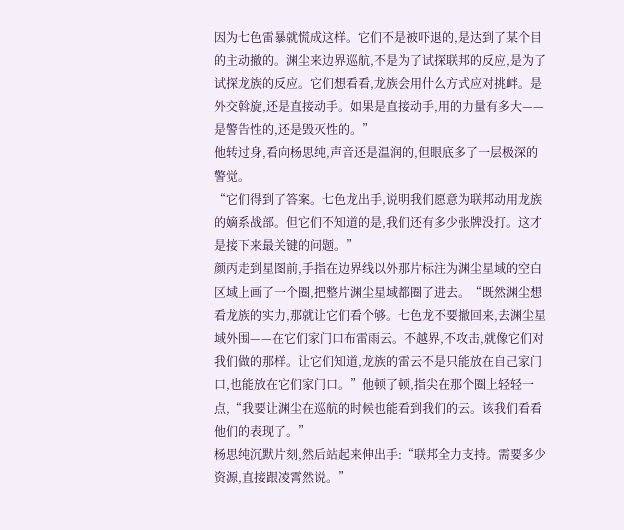因为七色雷暴就慌成这样。它们不是被吓退的,是达到了某个目的主动撤的。渊尘来边界巡航,不是为了试探联邦的反应,是为了试探龙族的反应。它们想看看,龙族会用什么方式应对挑衅。是外交斡旋,还是直接动手。如果是直接动手,用的力量有多大——是警告性的,还是毁灭性的。”
他转过身,看向杨思纯,声音还是温润的,但眼底多了一层极深的警觉。
“它们得到了答案。七色龙出手,说明我们愿意为联邦动用龙族的嫡系战部。但它们不知道的是,我们还有多少张牌没打。这才是接下来最关键的问题。”
颜丙走到星图前,手指在边界线以外那片标注为渊尘星域的空白区域上画了一个圈,把整片渊尘星域都圈了进去。“既然渊尘想看龙族的实力,那就让它们看个够。七色龙不要撤回来,去渊尘星域外围——在它们家门口布雷雨云。不越界,不攻击,就像它们对我们做的那样。让它们知道,龙族的雷云不是只能放在自己家门口,也能放在它们家门口。”他顿了顿,指尖在那个圈上轻轻一点,“我要让渊尘在巡航的时候也能看到我们的云。该我们看看他们的表现了。”
杨思纯沉默片刻,然后站起来伸出手:“联邦全力支持。需要多少资源,直接跟凌霄然说。”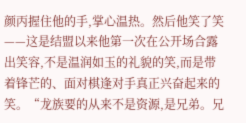颜丙握住他的手,掌心温热。然后他笑了笑——这是结盟以来他第一次在公开场合露出笑容,不是温润如玉的礼貌的笑,而是带着锋芒的、面对棋逢对手真正兴奋起来的笑。“龙族要的从来不是资源,是兄弟。兄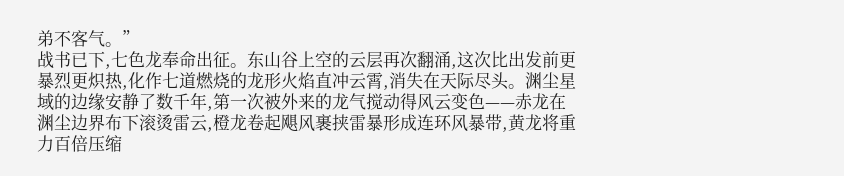弟不客气。”
战书已下,七色龙奉命出征。东山谷上空的云层再次翻涌,这次比出发前更暴烈更炽热,化作七道燃烧的龙形火焰直冲云霄,消失在天际尽头。渊尘星域的边缘安静了数千年,第一次被外来的龙气搅动得风云变色——赤龙在渊尘边界布下滚烫雷云,橙龙卷起飓风裹挟雷暴形成连环风暴带,黄龙将重力百倍压缩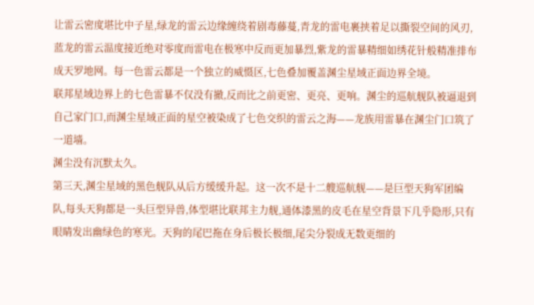让雷云密度堪比中子星,绿龙的雷云边缘缠绕着剧毒藤蔓,青龙的雷电裹挟着足以撕裂空间的风刃,蓝龙的雷云温度接近绝对零度而雷电在极寒中反而更加暴烈,紫龙的雷暴精细如绣花针般精准排布成天罗地网。每一色雷云都是一个独立的威慑区,七色叠加覆盖渊尘星域正面边界全境。
联邦星域边界上的七色雷暴不仅没有撤,反而比之前更密、更亮、更响。渊尘的巡航舰队被逼退到自己家门口,而渊尘星域正面的星空被染成了七色交织的雷云之海——龙族用雷暴在渊尘门口筑了一道墙。
渊尘没有沉默太久。
第三天,渊尘星域的黑色舰队从后方缓缓升起。这一次不是十二艘巡航舰——是巨型天狗军团编队,每头天狗都是一头巨型异兽,体型堪比联邦主力舰,通体漆黑的皮毛在星空背景下几乎隐形,只有眼睛发出幽绿色的寒光。天狗的尾巴拖在身后极长极细,尾尖分裂成无数更细的